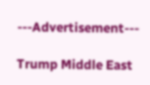---Advertisement---

Trump Middle East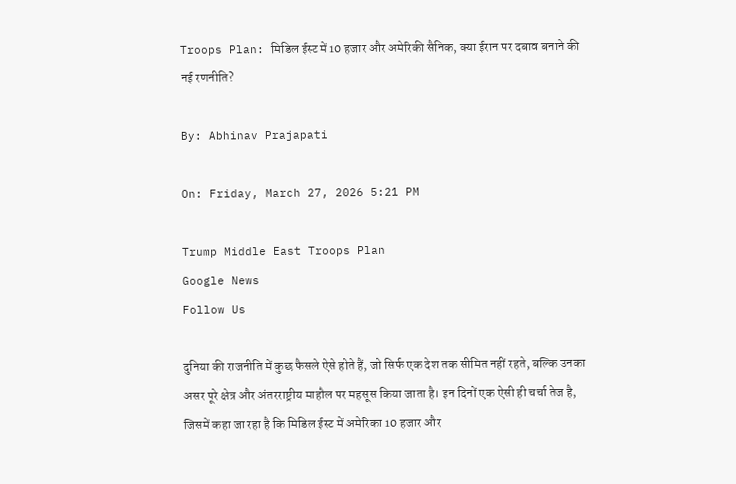Troops Plan: मिडिल ईस्ट में 10 हजार और अमेरिकी सैनिक, क्या ईरान पर दबाव बनाने की नई रणनीति?

By: Abhinav Prajapati

On: Friday, March 27, 2026 5:21 PM

Trump Middle East Troops Plan
Google News
Follow Us

दुनिया की राजनीति में कुछ फैसले ऐसे होते हैं, जो सिर्फ एक देश तक सीमित नहीं रहते, बल्कि उनका असर पूरे क्षेत्र और अंतरराष्ट्रीय माहौल पर महसूस किया जाता है। इन दिनों एक ऐसी ही चर्चा तेज है, जिसमें कहा जा रहा है कि मिडिल ईस्ट में अमेरिका 10 हजार और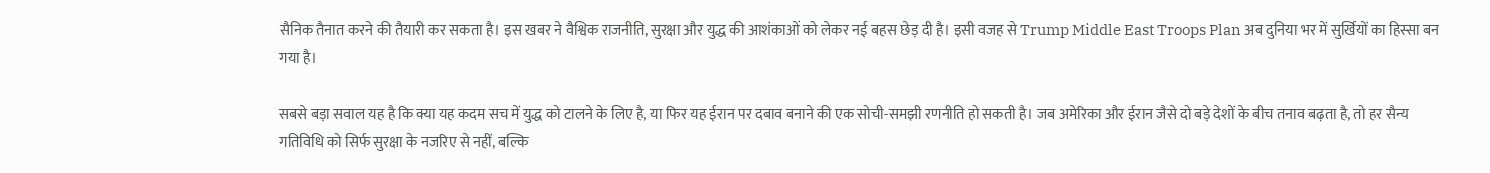सैनिक तैनात करने की तैयारी कर सकता है। इस खबर ने वैश्विक राजनीति, सुरक्षा और युद्ध की आशंकाओं को लेकर नई बहस छेड़ दी है। इसी वजह से Trump Middle East Troops Plan अब दुनिया भर में सुर्खियों का हिस्सा बन गया है।

सबसे बड़ा सवाल यह है कि क्या यह कदम सच में युद्ध को टालने के लिए है, या फिर यह ईरान पर दबाव बनाने की एक सोची-समझी रणनीति हो सकती है। जब अमेरिका और ईरान जैसे दो बड़े देशों के बीच तनाव बढ़ता है, तो हर सैन्य गतिविधि को सिर्फ सुरक्षा के नजरिए से नहीं, बल्कि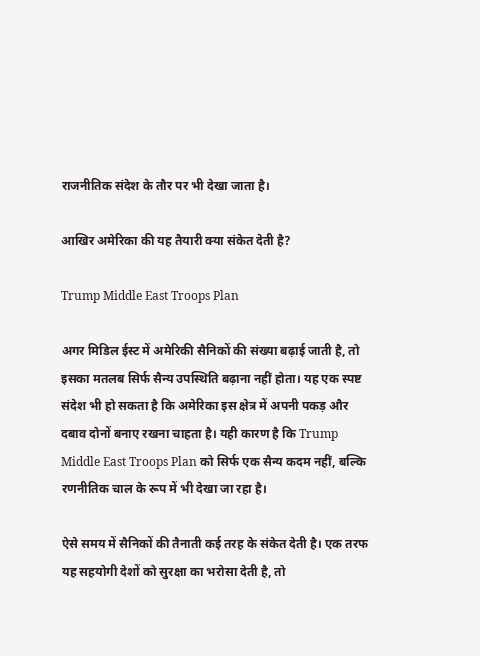राजनीतिक संदेश के तौर पर भी देखा जाता है।

आखिर अमेरिका की यह तैयारी क्या संकेत देती है?

Trump Middle East Troops Plan

अगर मिडिल ईस्ट में अमेरिकी सैनिकों की संख्या बढ़ाई जाती है, तो इसका मतलब सिर्फ सैन्य उपस्थिति बढ़ाना नहीं होता। यह एक स्पष्ट संदेश भी हो सकता है कि अमेरिका इस क्षेत्र में अपनी पकड़ और दबाव दोनों बनाए रखना चाहता है। यही कारण है कि Trump Middle East Troops Plan को सिर्फ एक सैन्य कदम नहीं, बल्कि रणनीतिक चाल के रूप में भी देखा जा रहा है।

ऐसे समय में सैनिकों की तैनाती कई तरह के संकेत देती है। एक तरफ यह सहयोगी देशों को सुरक्षा का भरोसा देती है, तो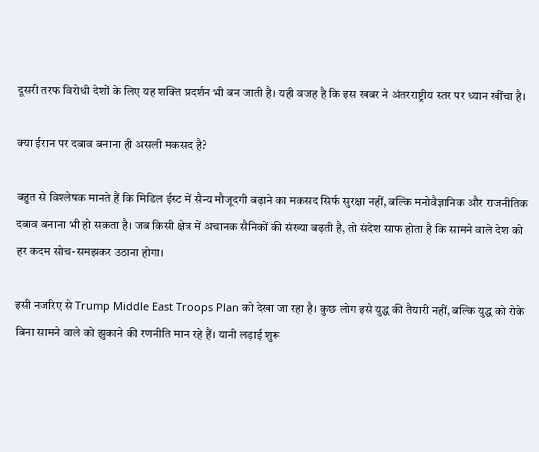दूसरी तरफ विरोधी देशों के लिए यह शक्ति प्रदर्शन भी बन जाती है। यही वजह है कि इस खबर ने अंतरराष्ट्रीय स्तर पर ध्यान खींचा है।

क्या ईरान पर दबाव बनाना ही असली मकसद है?

बहुत से विश्लेषक मानते हैं कि मिडिल ईस्ट में सैन्य मौजूदगी बढ़ाने का मकसद सिर्फ सुरक्षा नहीं, बल्कि मनोवैज्ञानिक और राजनीतिक दबाव बनाना भी हो सकता है। जब किसी क्षेत्र में अचानक सैनिकों की संख्या बढ़ती है, तो संदेश साफ होता है कि सामने वाले देश को हर कदम सोच-समझकर उठाना होगा।

इसी नजरिए से Trump Middle East Troops Plan को देखा जा रहा है। कुछ लोग इसे युद्ध की तैयारी नहीं, बल्कि युद्ध को रोके बिना सामने वाले को झुकाने की रणनीति मान रहे हैं। यानी लड़ाई शुरू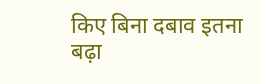किए बिना दबाव इतना बढ़ा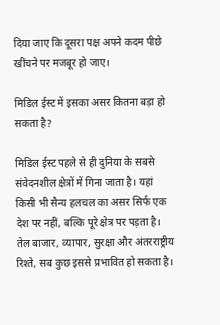दिया जाए कि दूसरा पक्ष अपने कदम पीछे खींचने पर मजबूर हो जाए।

मिडिल ईस्ट में इसका असर कितना बड़ा हो सकता है?

मिडिल ईस्ट पहले से ही दुनिया के सबसे संवेदनशील क्षेत्रों में गिना जाता है। यहां किसी भी सैन्य हलचल का असर सिर्फ एक देश पर नहीं, बल्कि पूरे क्षेत्र पर पड़ता है। तेल बाजार, व्यापार, सुरक्षा और अंतरराष्ट्रीय रिश्ते, सब कुछ इससे प्रभावित हो सकता है।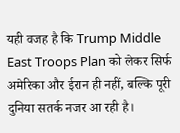यही वजह है कि Trump Middle East Troops Plan को लेकर सिर्फ अमेरिका और ईरान ही नहीं, बल्कि पूरी दुनिया सतर्क नजर आ रही है।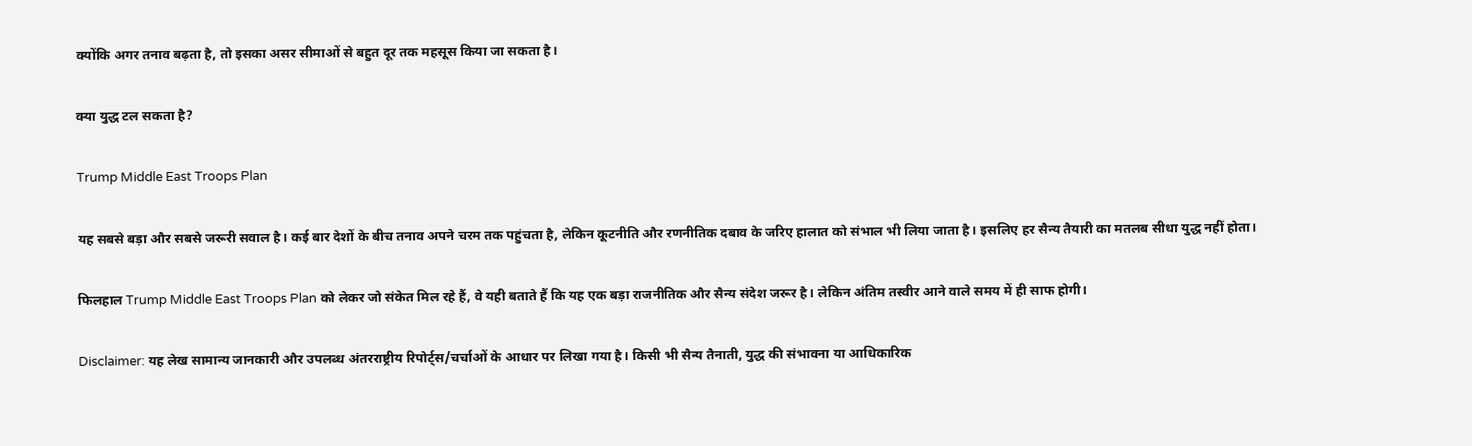क्योंकि अगर तनाव बढ़ता है, तो इसका असर सीमाओं से बहुत दूर तक महसूस किया जा सकता है।

क्या युद्ध टल सकता है?

Trump Middle East Troops Plan

यह सबसे बड़ा और सबसे जरूरी सवाल है। कई बार देशों के बीच तनाव अपने चरम तक पहुंचता है, लेकिन कूटनीति और रणनीतिक दबाव के जरिए हालात को संभाल भी लिया जाता है। इसलिए हर सैन्य तैयारी का मतलब सीधा युद्ध नहीं होता।

फिलहाल Trump Middle East Troops Plan को लेकर जो संकेत मिल रहे हैं, वे यही बताते हैं कि यह एक बड़ा राजनीतिक और सैन्य संदेश जरूर है। लेकिन अंतिम तस्वीर आने वाले समय में ही साफ होगी।

Disclaimer: यह लेख सामान्य जानकारी और उपलब्ध अंतरराष्ट्रीय रिपोर्ट्स/चर्चाओं के आधार पर लिखा गया है। किसी भी सैन्य तैनाती, युद्ध की संभावना या आधिकारिक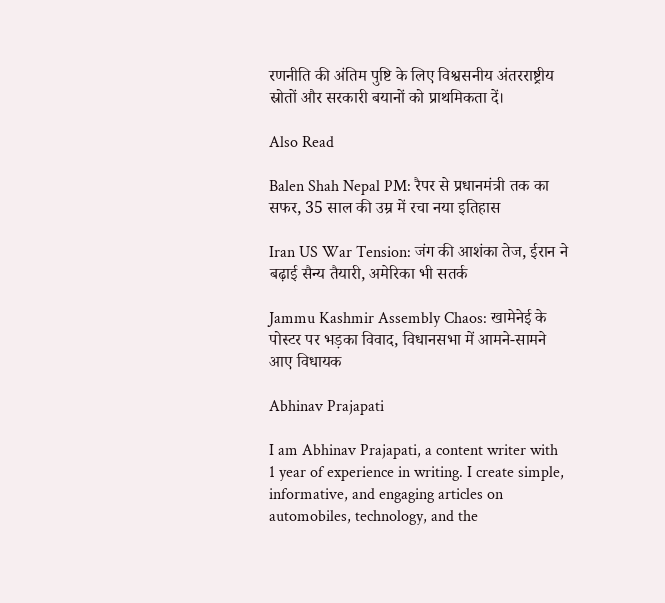रणनीति की अंतिम पुष्टि के लिए विश्वसनीय अंतरराष्ट्रीय स्रोतों और सरकारी बयानों को प्राथमिकता दें।

Also Read

Balen Shah Nepal PM: रैपर से प्रधानमंत्री तक का सफर, 35 साल की उम्र में रचा नया इतिहास

Iran US War Tension: जंग की आशंका तेज, ईरान ने बढ़ाई सैन्य तैयारी, अमेरिका भी सतर्क

Jammu Kashmir Assembly Chaos: खामेनेई के पोस्टर पर भड़का विवाद, विधानसभा में आमने-सामने आए विधायक

Abhinav Prajapati

I am Abhinav Prajapati, a content writer with 1 year of experience in writing. I create simple, informative, and engaging articles on automobiles, technology, and the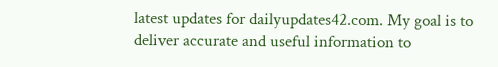latest updates for dailyupdates42.com. My goal is to deliver accurate and useful information to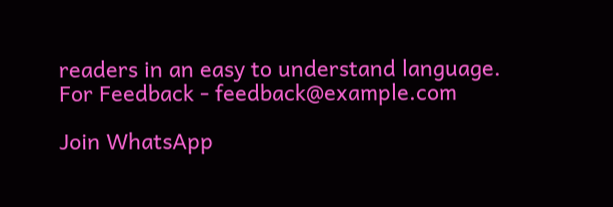readers in an easy to understand language.
For Feedback - feedback@example.com

Join WhatsApp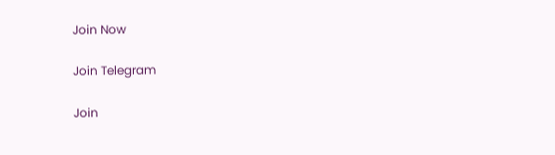Join Now

Join Telegram

Join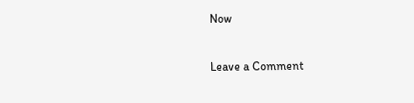Now

Leave a Comment